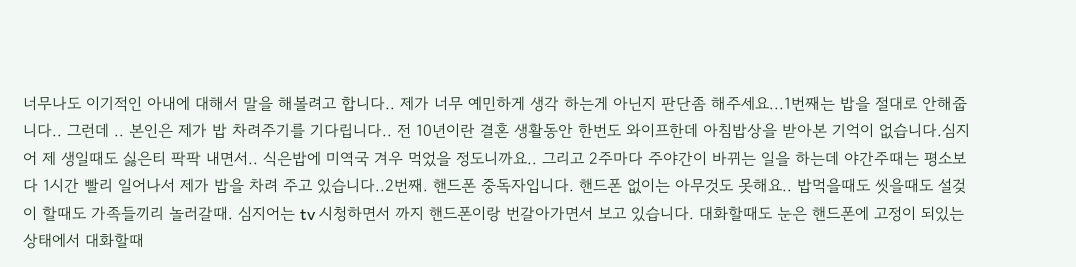너무나도 이기적인 아내에 대해서 말을 해볼려고 합니다.. 제가 너무 예민하게 생각 하는게 아닌지 판단좀 해주세요...1번째는 밥을 절대로 안해줍니다.. 그런데 .. 본인은 제가 밥 차려주기를 기다립니다.. 전 10년이란 결혼 생활동안 한번도 와이프한데 아침밥상을 받아본 기억이 없습니다.심지어 제 생일때도 싫은티 팍팍 내면서.. 식은밥에 미역국 겨우 먹었을 정도니까요.. 그리고 2주마다 주야간이 바뀌는 일을 하는데 야간주때는 평소보다 1시간 빨리 일어나서 제가 밥을 차려 주고 있습니다..2번째. 핸드폰 중독자입니다. 핸드폰 없이는 아무것도 못해요.. 밥먹을때도 씻을때도 설겆이 할때도 가족들끼리 놀러갈때. 심지어는 tv 시청하면서 까지 핸드폰이랑 번갈아가면서 보고 있습니다. 대화할때도 눈은 핸드폰에 고정이 되있는 상태에서 대화할때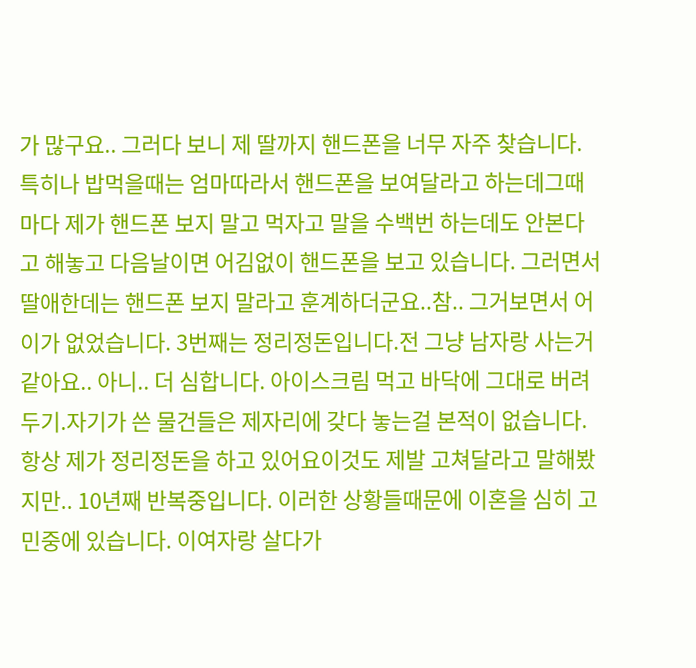가 많구요.. 그러다 보니 제 딸까지 핸드폰을 너무 자주 찾습니다. 특히나 밥먹을때는 엄마따라서 핸드폰을 보여달라고 하는데그때마다 제가 핸드폰 보지 말고 먹자고 말을 수백번 하는데도 안본다고 해놓고 다음날이면 어김없이 핸드폰을 보고 있습니다. 그러면서 딸애한데는 핸드폰 보지 말라고 훈계하더군요..참.. 그거보면서 어이가 없었습니다. 3번째는 정리정돈입니다.전 그냥 남자랑 사는거 같아요.. 아니.. 더 심합니다. 아이스크림 먹고 바닥에 그대로 버려두기.자기가 쓴 물건들은 제자리에 갖다 놓는걸 본적이 없습니다. 항상 제가 정리정돈을 하고 있어요이것도 제발 고쳐달라고 말해봤지만.. 10년째 반복중입니다. 이러한 상황들때문에 이혼을 심히 고민중에 있습니다. 이여자랑 살다가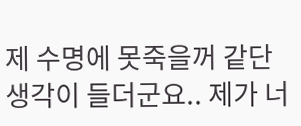제 수명에 못죽을꺼 같단 생각이 들더군요.. 제가 너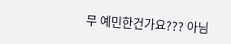무 예민한건가요??? 아님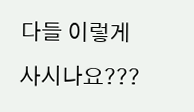다들 이렇게 사시나요???